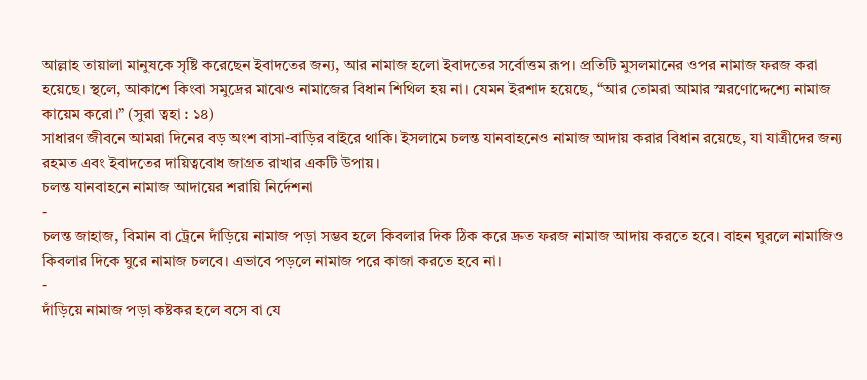আল্লাহ তায়ালা মানুষকে সৃষ্টি করেছেন ইবাদতের জন্য, আর নামাজ হলো ইবাদতের সর্বোত্তম রূপ। প্রতিটি মুসলমানের ওপর নামাজ ফরজ করা হয়েছে। স্থলে, আকাশে কিংবা সমুদ্রের মাঝেও নামাজের বিধান শিথিল হয় না। যেমন ইরশাদ হয়েছে, “আর তোমরা আমার স্মরণোদ্দেশ্যে নামাজ কায়েম করো।” (সুরা ত্বহা : ১৪)
সাধারণ জীবনে আমরা দিনের বড় অংশ বাসা-বাড়ির বাইরে থাকি। ইসলামে চলন্ত যানবাহনেও নামাজ আদায় করার বিধান রয়েছে, যা যাত্রীদের জন্য রহমত এবং ইবাদতের দায়িত্ববোধ জাগ্রত রাখার একটি উপায়।
চলন্ত যানবাহনে নামাজ আদায়ের শরায়ি নির্দেশনা
-
চলন্ত জাহাজ, বিমান বা ট্রেনে দাঁড়িয়ে নামাজ পড়া সম্ভব হলে কিবলার দিক ঠিক করে দ্রুত ফরজ নামাজ আদায় করতে হবে। বাহন ঘুরলে নামাজিও কিবলার দিকে ঘুরে নামাজ চলবে। এভাবে পড়লে নামাজ পরে কাজা করতে হবে না।
-
দাঁড়িয়ে নামাজ পড়া কষ্টকর হলে বসে বা যে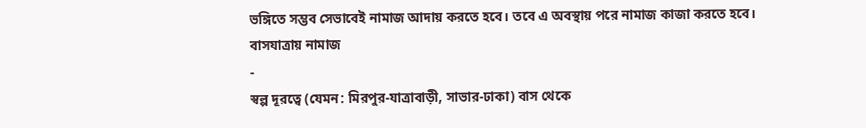ভঙ্গিতে সম্ভব সেভাবেই নামাজ আদায় করতে হবে। তবে এ অবস্থায় পরে নামাজ কাজা করতে হবে।
বাসযাত্রায় নামাজ
-
স্বল্প দূরত্বে (যেমন: মিরপুর-যাত্রাবাড়ী, সাভার-ঢাকা) বাস থেকে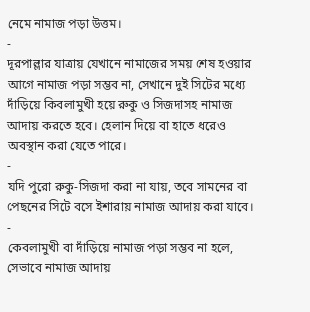নেমে নামাজ পড়া উত্তম।
-
দূরপাল্লার যাত্রায় যেখানে নামাজের সময় শেষ হওয়ার আগে নামাজ পড়া সম্ভব না, সেখানে দুই সিটের মধ্যে দাঁড়িয়ে কিবলামুখী হয়ে রুকু ও সিজদাসহ নামাজ আদায় করতে হবে। হেলান দিয়ে বা হাতে ধরেও অবস্থান করা যেতে পারে।
-
যদি পুরো রুকু-সিজদা করা না যায়, তবে সামনের বা পেছনের সিটে বসে ইশারায় নামাজ আদায় করা যাবে।
-
কেবলামুখী বা দাঁড়িয়ে নামাজ পড়া সম্ভব না হলে, সেভাবে নামাজ আদায়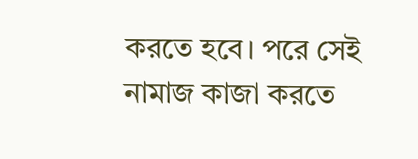করতে হবে। পরে সেই নামাজ কাজা করতে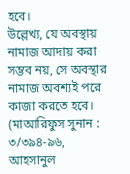হবে।
উল্লেখ্য, যে অবস্থায় নামাজ আদায় করা সম্ভব নয়, সে অবস্থার নামাজ অবশ্যই পরে কাজা করতে হবে। (মাআরিফুস সুনান : ৩/৩৯৪-৯৬, আহসানুল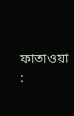ফাতাওয়া :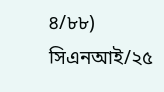৪/৮৮)
সিএনআই/২৫